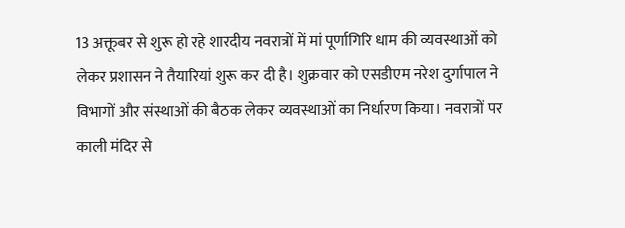13 अक्तूबर से शुरू हो रहे शारदीय नवरात्रों में मां पूर्णागिरि धाम की व्यवस्थाओं को लेकर प्रशासन ने तैयारियां शुरू कर दी है। शुक्रवार को एसडीएम नरेश दुर्गापाल ने विभागों और संस्थाओं की बैठक लेकर व्यवस्थाओं का निर्धारण किया। नवरात्रों पर काली मंदिर से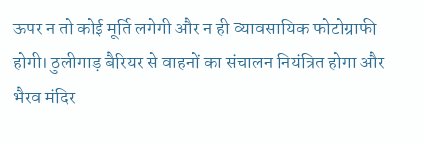ऊपर न तो कोई मूर्ति लगेगी और न ही व्यावसायिक फोटोग्राफी होगी। ठुलीगाड़ बैरियर से वाहनों का संचालन नियंत्रित होगा और भैरव मंदिर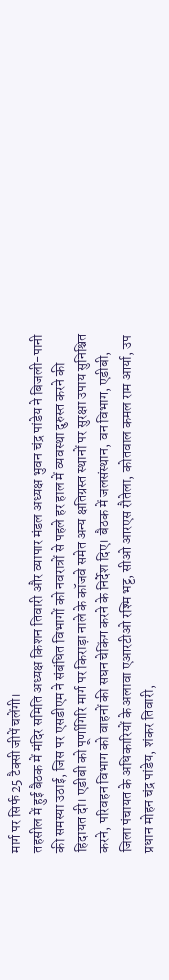मार्ग पर सिर्फ 25 टैक्सी जीपें चलेंगी।
तहसील में हुई बैठक में मंदिर समिति अध्यक्ष किशन तिवारी और व्यापार मंडल अध्यक्ष भुवन चंद्र पांडेय ने बिजली-पानी की समस्या उठाई, जिस पर एसडीएम ने संबंधित विभागों को नवरात्रों से पहले हर हाल में व्यवस्था दुरुस्त करने की हिदायत दी। एडीबी को पूर्णागिरि मार्ग पर किराड़ा नाले के कॉजवे समेत अन्य क्षतिग्रस्त स्थानों पर सुरक्षा उपाय सुनिश्चित करने, परिवहन विभाग को वाहनों की सघन चेकिंग करने के निर्देश दिए। बैठक में जलसंस्थान, वन विभाग, एडीबी, जिला पंचायत के अधिकारियों के अलावा एआरटीओ रश्मि भट्ट, सीओ आरएस रौतेला, कोतवाल कमल राम आर्या, उप प्रधान मोहन चंद्र पांडेय, शंकर तिवारी,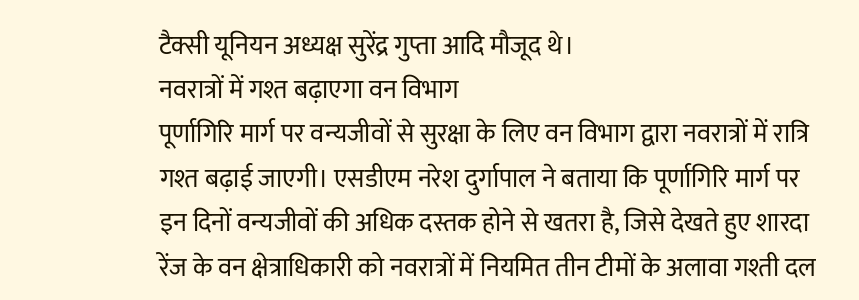टैक्सी यूनियन अध्यक्ष सुरेंद्र गुप्ता आदि मौजूद थे।
नवरात्रों में गश्त बढ़ाएगा वन विभाग
पूर्णागिरि मार्ग पर वन्यजीवों से सुरक्षा के लिए वन विभाग द्वारा नवरात्रों में रात्रि गश्त बढ़ाई जाएगी। एसडीएम नरेश दुर्गापाल ने बताया कि पूर्णागिरि मार्ग पर इन दिनों वन्यजीवों की अधिक दस्तक होने से खतरा है, जिसे देखते हुए शारदा रेंज के वन क्षेत्राधिकारी को नवरात्रों में नियमित तीन टीमों के अलावा गश्ती दल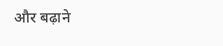और बढ़ाने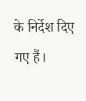के निर्देश दिए गए हैं।